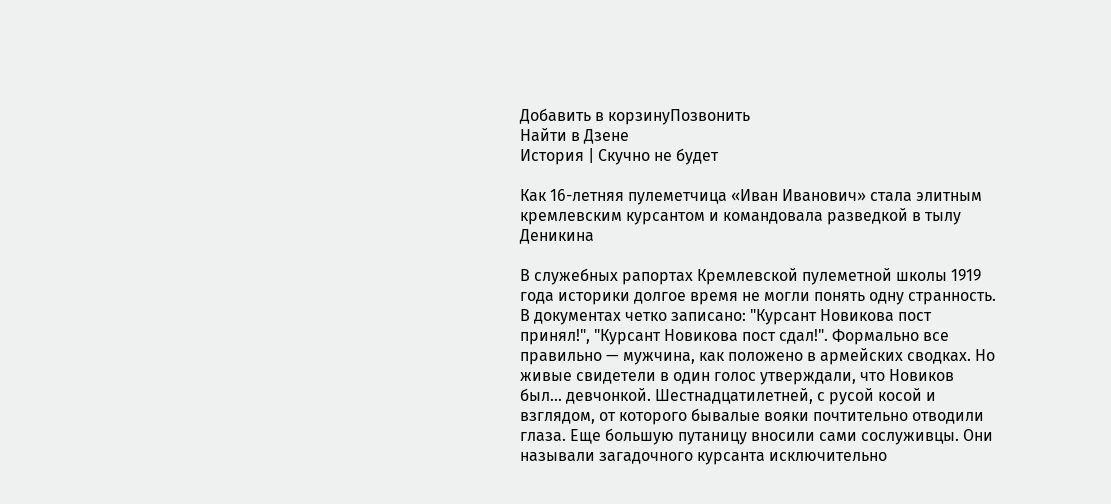Добавить в корзинуПозвонить
Найти в Дзене
История | Скучно не будет

Как 16-летняя пулеметчица «Иван Иванович» стала элитным кремлевским курсантом и командовала разведкой в тылу Деникина

В служебных рапортах Кремлевской пулеметной школы 1919 года историки долгое время не могли понять одну странность. В документах четко записано: "Курсант Новикова пост принял!", "Курсант Новикова пост сдал!". Формально все правильно — мужчина, как положено в армейских сводках. Но живые свидетели в один голос утверждали, что Новиков был... девчонкой. Шестнадцатилетней, с русой косой и взглядом, от которого бывалые вояки почтительно отводили глаза. Еще большую путаницу вносили сами сослуживцы. Они называли загадочного курсанта исключительно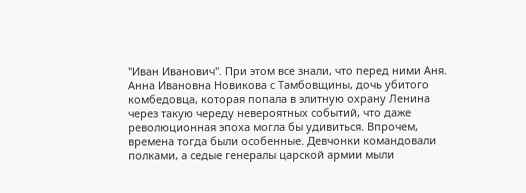"Иван Иванович". При этом все знали, что перед ними Аня. Анна Ивановна Новикова с Тамбовщины, дочь убитого комбедовца, которая попала в элитную охрану Ленина через такую череду невероятных событий, что даже революционная эпоха могла бы удивиться. Впрочем, времена тогда были особенные. Девчонки командовали полками, а седые генералы царской армии мыли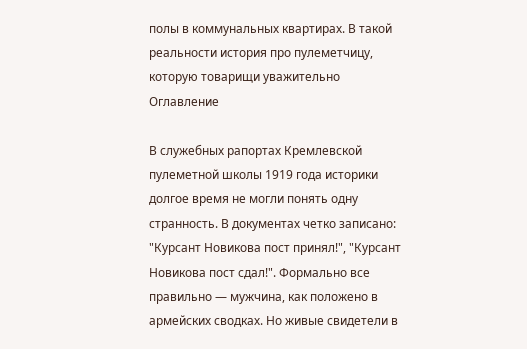полы в коммунальных квартирах. В такой реальности история про пулеметчицу, которую товарищи уважительно
Оглавление

В служебных рапортах Кремлевской пулеметной школы 1919 года историки долгое время не могли понять одну странность. В документах четко записано: "Курсант Новикова пост принял!", "Курсант Новикова пост сдал!". Формально все правильно — мужчина, как положено в армейских сводках. Но живые свидетели в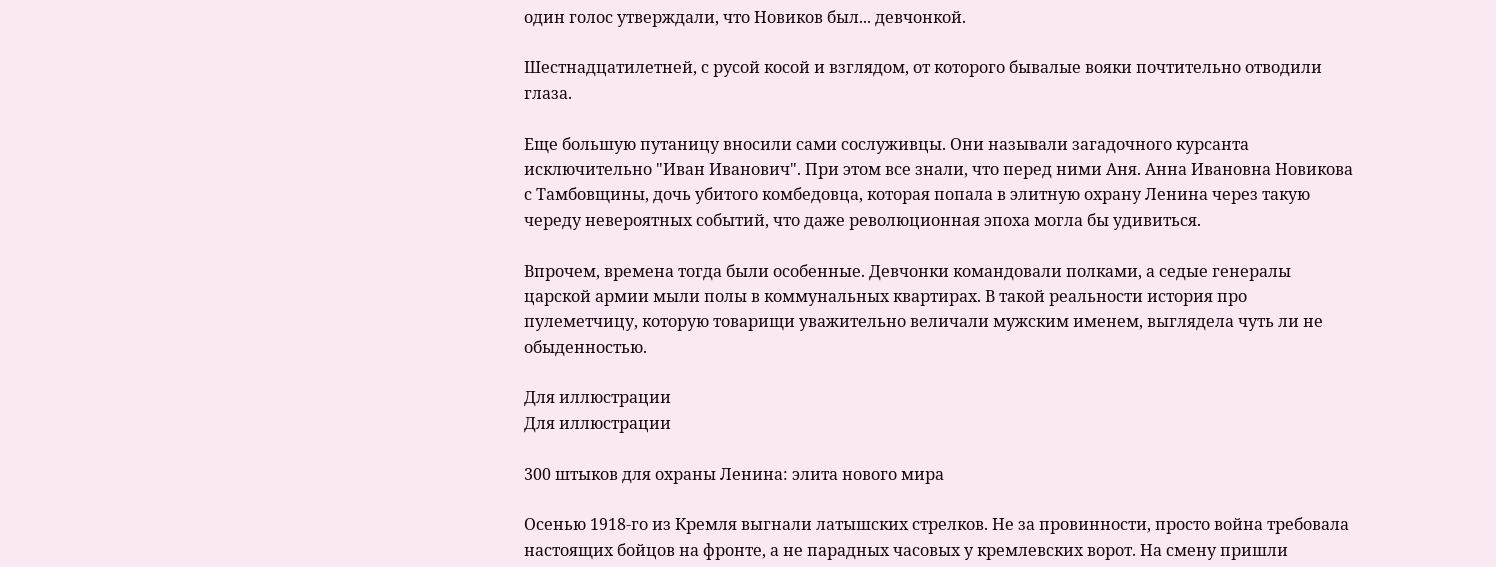один голос утверждали, что Новиков был... девчонкой.

Шестнадцатилетней, с русой косой и взглядом, от которого бывалые вояки почтительно отводили глаза.

Еще большую путаницу вносили сами сослуживцы. Они называли загадочного курсанта исключительно "Иван Иванович". При этом все знали, что перед ними Аня. Анна Ивановна Новикова с Тамбовщины, дочь убитого комбедовца, которая попала в элитную охрану Ленина через такую череду невероятных событий, что даже революционная эпоха могла бы удивиться.

Впрочем, времена тогда были особенные. Девчонки командовали полками, а седые генералы царской армии мыли полы в коммунальных квартирах. В такой реальности история про пулеметчицу, которую товарищи уважительно величали мужским именем, выглядела чуть ли не обыденностью.

Для иллюстрации
Для иллюстрации

300 штыков для охраны Ленина: элита нового мира

Осенью 1918-го из Кремля выгнали латышских стрелков. Не за провинности, просто война требовала настоящих бойцов на фронте, а не парадных часовых у кремлевских ворот. На смену пришли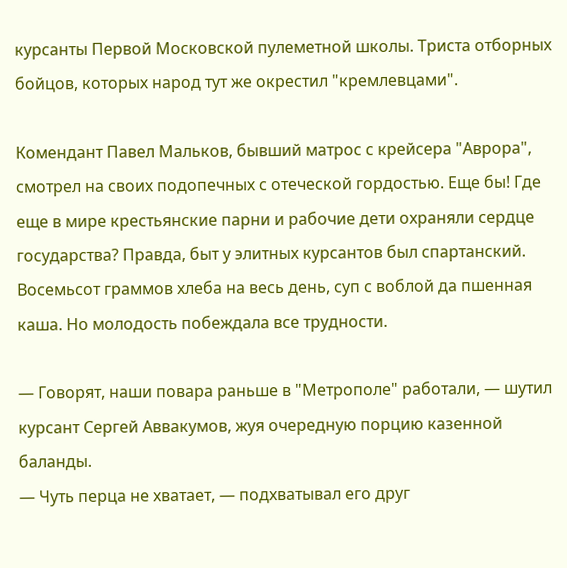курсанты Первой Московской пулеметной школы. Триста отборных бойцов, которых народ тут же окрестил "кремлевцами".

Комендант Павел Мальков, бывший матрос с крейсера "Аврора", смотрел на своих подопечных с отеческой гордостью. Еще бы! Где еще в мире крестьянские парни и рабочие дети охраняли сердце государства? Правда, быт у элитных курсантов был спартанский. Восемьсот граммов хлеба на весь день, суп с воблой да пшенная каша. Но молодость побеждала все трудности.

— Говорят, наши повара раньше в "Метрополе" работали, — шутил курсант Сергей Аввакумов, жуя очередную порцию казенной баланды.
— Чуть перца не хватает, — подхватывал его друг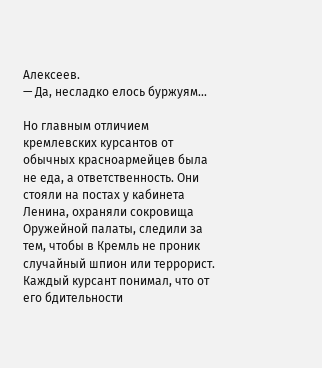Алексеев.
— Да, несладко елось буржуям...

Но главным отличием кремлевских курсантов от обычных красноармейцев была не еда, а ответственность. Они стояли на постах у кабинета Ленина, охраняли сокровища Оружейной палаты, следили за тем, чтобы в Кремль не проник случайный шпион или террорист. Каждый курсант понимал, что от его бдительности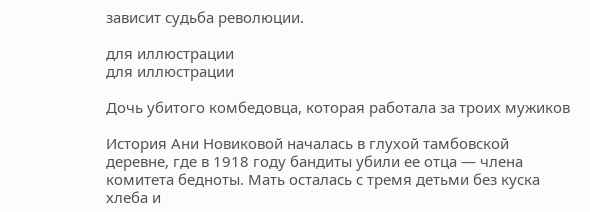зависит судьба революции.

для иллюстрации
для иллюстрации

Дочь убитого комбедовца, которая работала за троих мужиков

История Ани Новиковой началась в глухой тамбовской деревне, где в 1918 году бандиты убили ее отца — члена комитета бедноты. Мать осталась с тремя детьми без куска хлеба и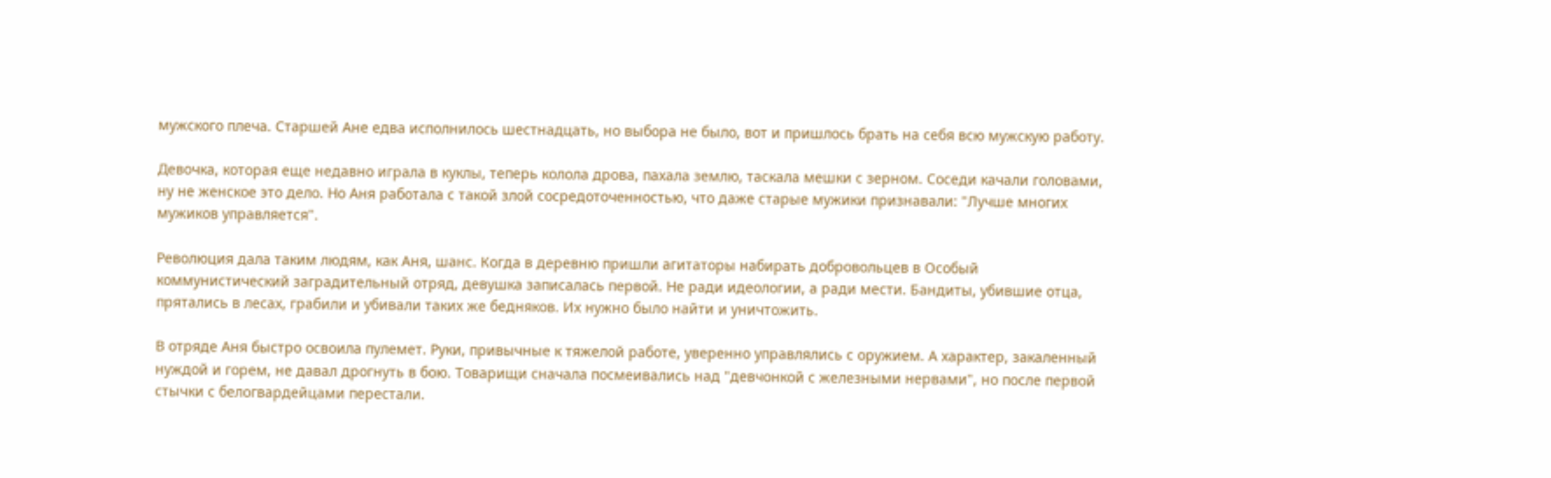мужского плеча. Старшей Ане едва исполнилось шестнадцать, но выбора не было, вот и пришлось брать на себя всю мужскую работу.

Девочка, которая еще недавно играла в куклы, теперь колола дрова, пахала землю, таскала мешки с зерном. Соседи качали головами, ну не женское это дело. Но Аня работала с такой злой сосредоточенностью, что даже старые мужики признавали: "Лучше многих мужиков управляется".

Революция дала таким людям, как Аня, шанс. Когда в деревню пришли агитаторы набирать добровольцев в Особый коммунистический заградительный отряд, девушка записалась первой. Не ради идеологии, а ради мести. Бандиты, убившие отца, прятались в лесах, грабили и убивали таких же бедняков. Их нужно было найти и уничтожить.

В отряде Аня быстро освоила пулемет. Руки, привычные к тяжелой работе, уверенно управлялись с оружием. А характер, закаленный нуждой и горем, не давал дрогнуть в бою. Товарищи сначала посмеивались над "девчонкой с железными нервами", но после первой стычки с белогвардейцами перестали.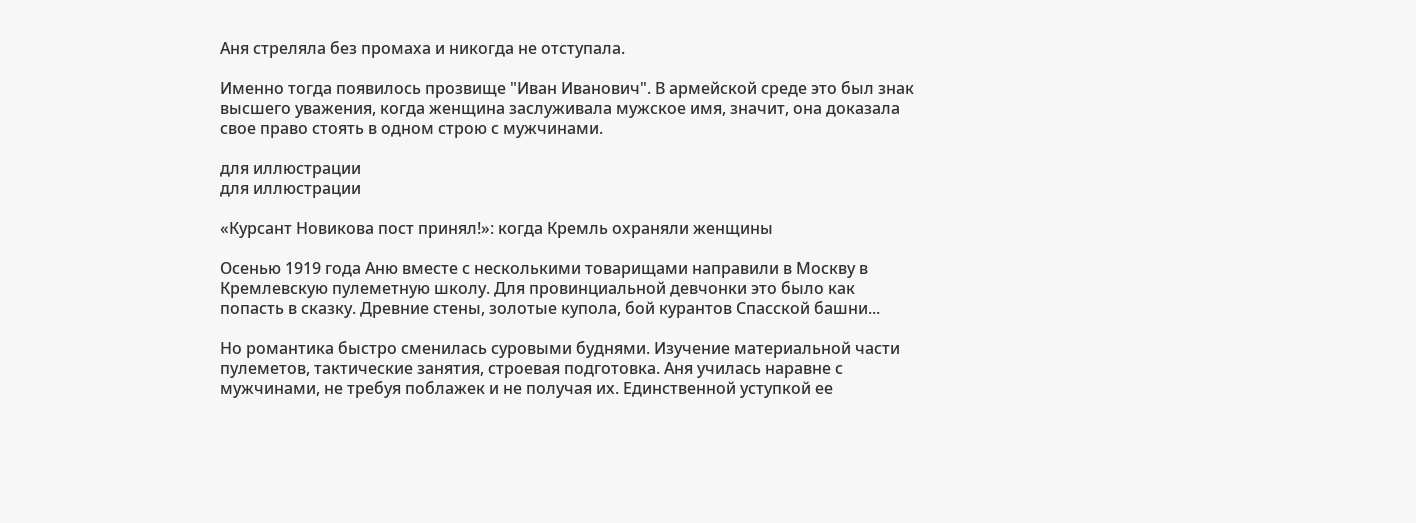Аня стреляла без промаха и никогда не отступала.

Именно тогда появилось прозвище "Иван Иванович". В армейской среде это был знак высшего уважения, когда женщина заслуживала мужское имя, значит, она доказала свое право стоять в одном строю с мужчинами.

для иллюстрации
для иллюстрации

«Курсант Новикова пост принял!»: когда Кремль охраняли женщины

Осенью 1919 года Аню вместе с несколькими товарищами направили в Москву в Кремлевскую пулеметную школу. Для провинциальной девчонки это было как попасть в сказку. Древние стены, золотые купола, бой курантов Спасской башни...

Но романтика быстро сменилась суровыми буднями. Изучение материальной части пулеметов, тактические занятия, строевая подготовка. Аня училась наравне с мужчинами, не требуя поблажек и не получая их. Единственной уступкой ее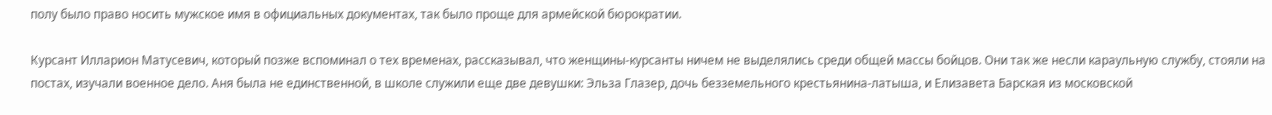полу было право носить мужское имя в официальных документах, так было проще для армейской бюрократии.

Курсант Илларион Матусевич, который позже вспоминал о тех временах, рассказывал, что женщины-курсанты ничем не выделялись среди общей массы бойцов. Они так же несли караульную службу, стояли на постах, изучали военное дело. Аня была не единственной, в школе служили еще две девушки: Эльза Глазер, дочь безземельного крестьянина-латыша, и Елизавета Барская из московской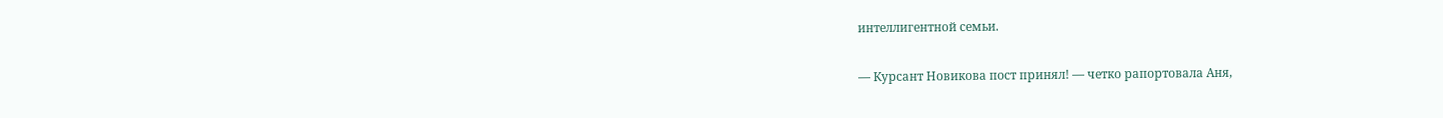интеллигентной семьи.

— Курсант Новикова пост принял! — четко рапортовала Аня,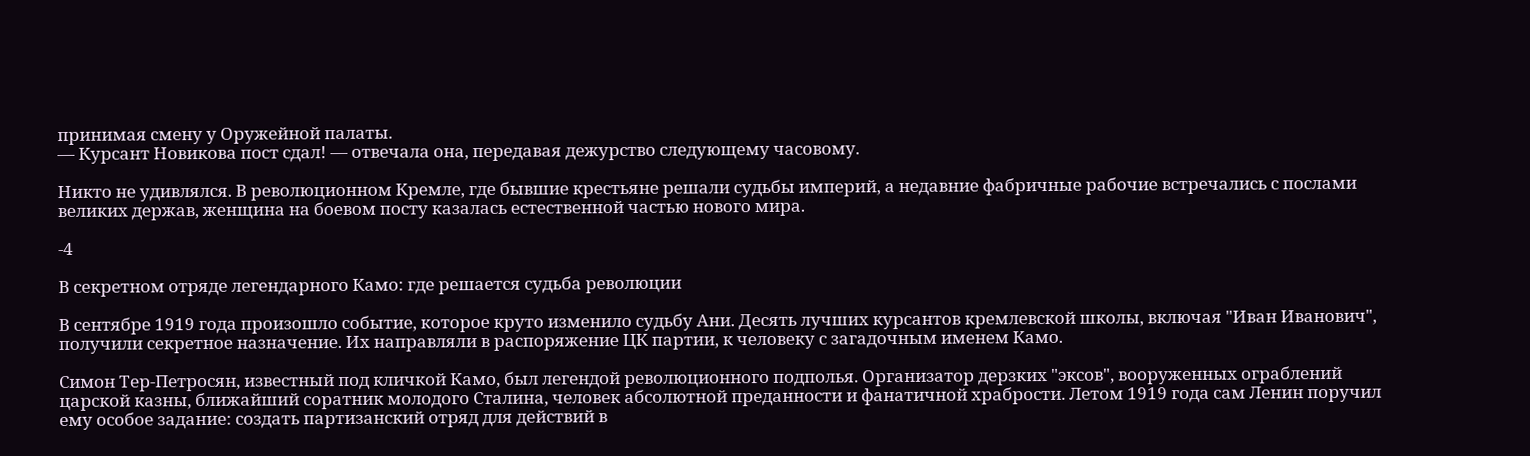принимая смену у Оружейной палаты.
— Курсант Новикова пост сдал! — отвечала она, передавая дежурство следующему часовому.

Никто не удивлялся. В революционном Кремле, где бывшие крестьяне решали судьбы империй, а недавние фабричные рабочие встречались с послами великих держав, женщина на боевом посту казалась естественной частью нового мира.

-4

В секретном отряде легендарного Камо: где решается судьба революции

В сентябре 1919 года произошло событие, которое круто изменило судьбу Ани. Десять лучших курсантов кремлевской школы, включая "Иван Иванович", получили секретное назначение. Их направляли в распоряжение ЦК партии, к человеку с загадочным именем Камо.

Симон Тер-Петросян, известный под кличкой Камо, был легендой революционного подполья. Организатор дерзких "эксов", вооруженных ограблений царской казны, ближайший соратник молодого Сталина, человек абсолютной преданности и фанатичной храбрости. Летом 1919 года сам Ленин поручил ему особое задание: создать партизанский отряд для действий в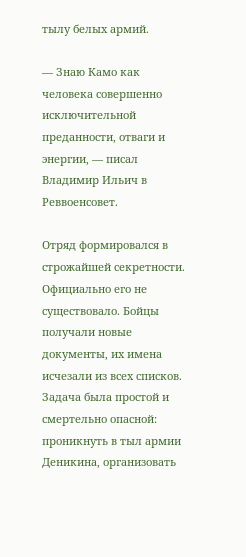тылу белых армий.

— Знаю Камо как человека совершенно исключительной преданности, отваги и энергии, — писал Владимир Ильич в Реввоенсовет.

Отряд формировался в строжайшей секретности. Официально его не существовало. Бойцы получали новые документы, их имена исчезали из всех списков. Задача была простой и смертельно опасной: проникнуть в тыл армии Деникина, организовать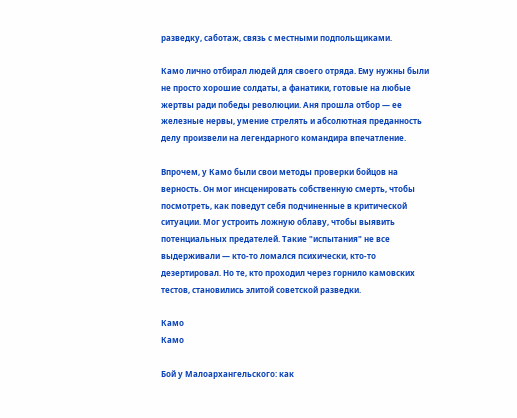разведку, саботаж, связь с местными подпольщиками.

Камо лично отбирал людей для своего отряда. Ему нужны были не просто хорошие солдаты, а фанатики, готовые на любые жертвы ради победы революции. Аня прошла отбор — ее железные нервы, умение стрелять и абсолютная преданность делу произвели на легендарного командира впечатление.

Впрочем, у Камо были свои методы проверки бойцов на верность. Он мог инсценировать собственную смерть, чтобы посмотреть, как поведут себя подчиненные в критической ситуации. Мог устроить ложную облаву, чтобы выявить потенциальных предателей. Такие "испытания" не все выдерживали — кто-то ломался психически, кто-то дезертировал. Но те, кто проходил через горнило камовских тестов, становились элитой советской разведки.

Камо
Камо

Бой у Малоархангельского: как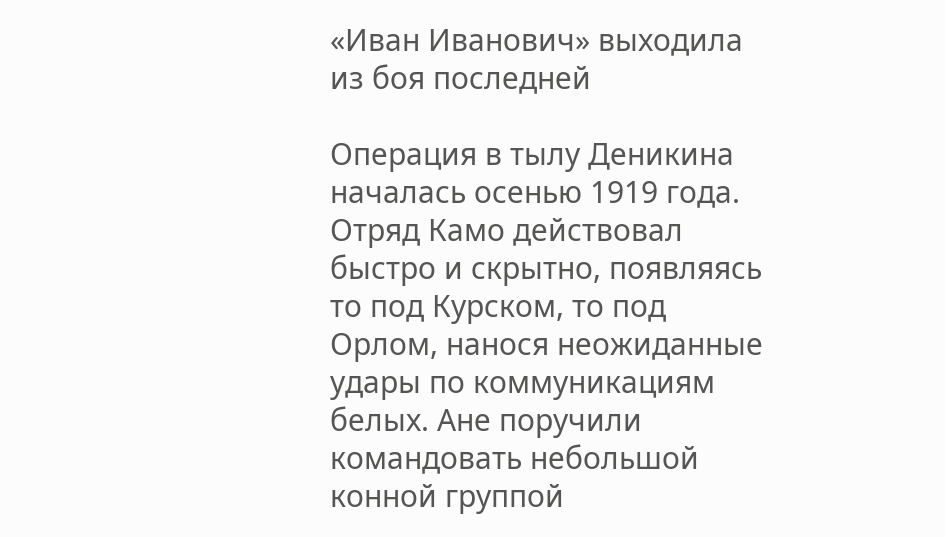«Иван Иванович» выходила из боя последней

Операция в тылу Деникина началась осенью 1919 года. Отряд Камо действовал быстро и скрытно, появляясь то под Курском, то под Орлом, нанося неожиданные удары по коммуникациям белых. Ане поручили командовать небольшой конной группой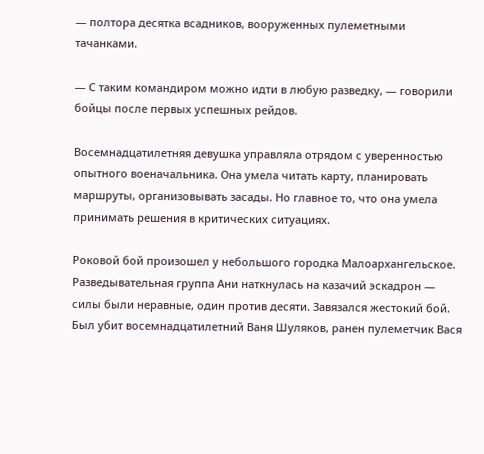— полтора десятка всадников, вооруженных пулеметными тачанками.

— С таким командиром можно идти в любую разведку, — говорили бойцы после первых успешных рейдов.

Восемнадцатилетняя девушка управляла отрядом с уверенностью опытного военачальника. Она умела читать карту, планировать маршруты, организовывать засады. Но главное то, что она умела принимать решения в критических ситуациях.

Роковой бой произошел у небольшого городка Малоархангельское. Разведывательная группа Ани наткнулась на казачий эскадрон — силы были неравные, один против десяти. Завязался жестокий бой. Был убит восемнадцатилетний Ваня Шуляков, ранен пулеметчик Вася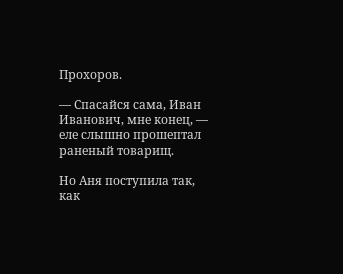Прохоров.

— Спасайся сама, Иван Иванович, мне конец, — еле слышно прошептал раненый товарищ.

Но Аня поступила так, как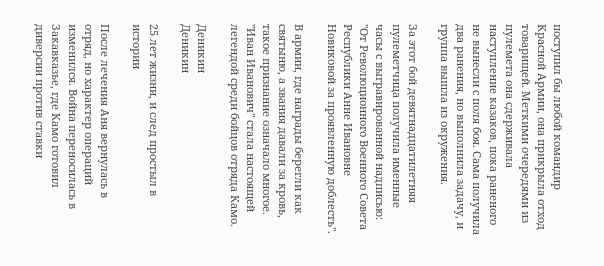поступил бы любой командир Красной Армии, она прикрыла отход товарищей. Меткими очередями из пулемета она сдерживала наступление казаков, пока раненого не вынесли с поля боя. Сама получила два ранения, но выполнила задачу, и группа вышла из окружения.

За этот бой девятнадцатилетняя пулеметчица получила именные часы с выгравированной надписью: "От Революционного Военного Совета Республики Анне Ивановне Новиковой за проявленную доблесть".

В армии, где награды берегли как святыню, а звания давали за кровь, такое признание означало многое. "Иван Иванович" стала настоящей легендой среди бойцов отряда Камо.

Деникин
Деникин

25 лет жизни, и след простыл в истории

После лечения Аня вернулась в отряд, но характер операций изменился. Война переносилась в Закавказье, где Камо готовил диверсии против ставки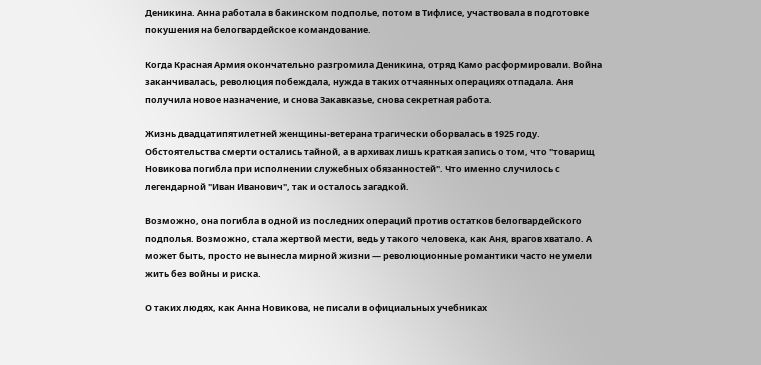Деникина. Анна работала в бакинском подполье, потом в Тифлисе, участвовала в подготовке покушения на белогвардейское командование.

Когда Красная Армия окончательно разгромила Деникина, отряд Камо расформировали. Война заканчивалась, революция побеждала, нужда в таких отчаянных операциях отпадала. Аня получила новое назначение, и снова Закавказье, снова секретная работа.

Жизнь двадцатипятилетней женщины-ветерана трагически оборвалась в 1925 году. Обстоятельства смерти остались тайной, а в архивах лишь краткая запись о том, что "товарищ Новикова погибла при исполнении служебных обязанностей". Что именно случилось с легендарной "Иван Иванович", так и осталось загадкой.

Возможно, она погибла в одной из последних операций против остатков белогвардейского подполья. Возможно, стала жертвой мести, ведь у такого человека, как Аня, врагов хватало. А может быть, просто не вынесла мирной жизни — революционные романтики часто не умели жить без войны и риска.

О таких людях, как Анна Новикова, не писали в официальных учебниках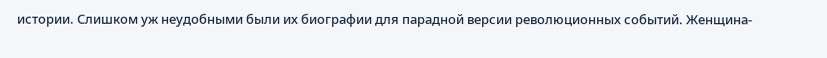истории. Слишком уж неудобными были их биографии для парадной версии революционных событий. Женщина-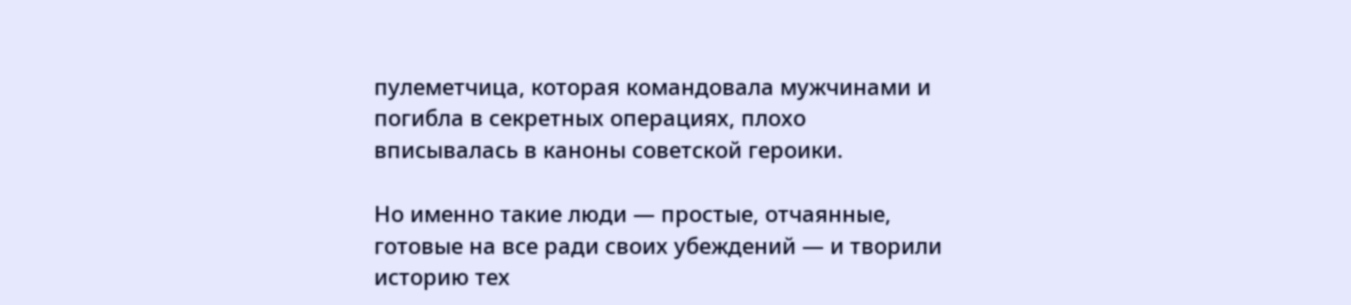пулеметчица, которая командовала мужчинами и погибла в секретных операциях, плохо вписывалась в каноны советской героики.

Но именно такие люди — простые, отчаянные, готовые на все ради своих убеждений — и творили историю тех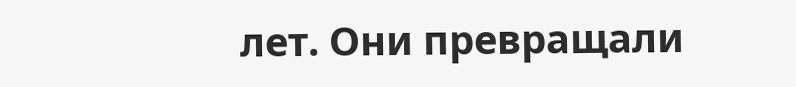лет. Они превращали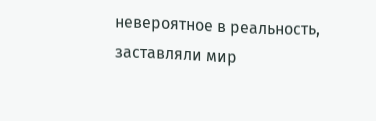невероятное в реальность, заставляли мир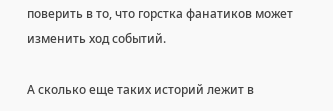поверить в то, что горстка фанатиков может изменить ход событий.

А сколько еще таких историй лежит в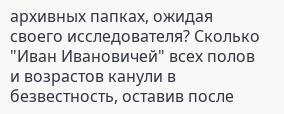архивных папках, ожидая своего исследователя? Сколько "Иван Ивановичей" всех полов и возрастов канули в безвестность, оставив после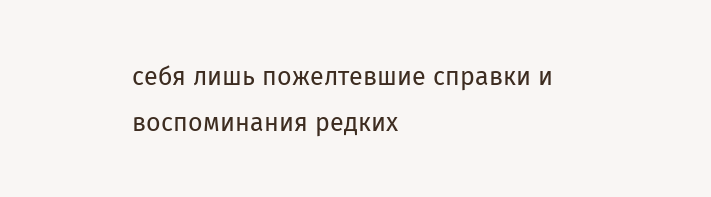себя лишь пожелтевшие справки и воспоминания редких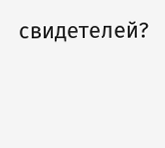свидетелей?